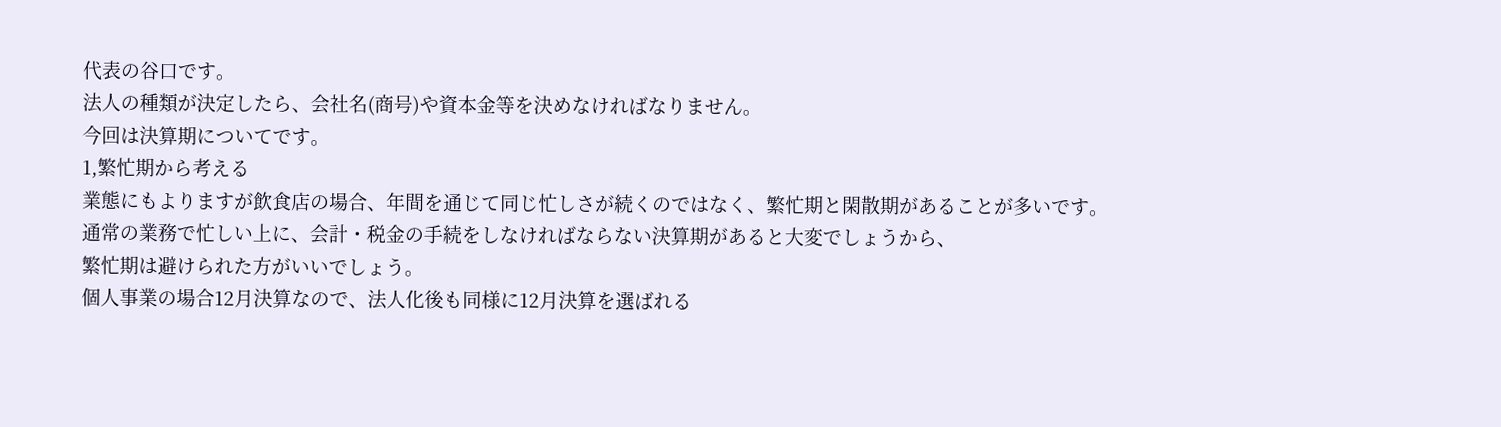代表の谷口です。
法人の種類が決定したら、会社名(商号)や資本金等を決めなければなりません。
今回は決算期についてです。
1,繁忙期から考える
業態にもよりますが飲食店の場合、年間を通じて同じ忙しさが続くのではなく、繁忙期と閑散期があることが多いです。
通常の業務で忙しい上に、会計・税金の手続をしなければならない決算期があると大変でしょうから、
繁忙期は避けられた方がいいでしょう。
個人事業の場合12月決算なので、法人化後も同様に12月決算を選ばれる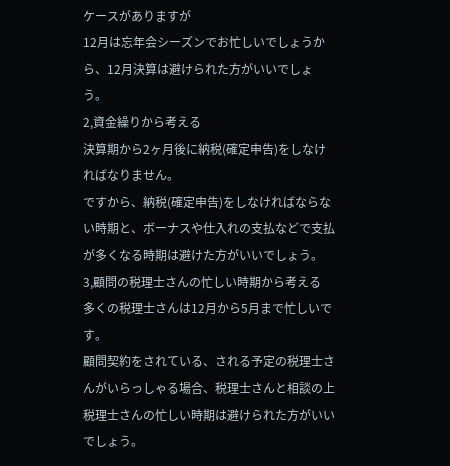ケースがありますが
12月は忘年会シーズンでお忙しいでしょうから、12月決算は避けられた方がいいでしょう。
2,資金繰りから考える
決算期から2ヶ月後に納税(確定申告)をしなければなりません。
ですから、納税(確定申告)をしなければならない時期と、ボーナスや仕入れの支払などで支払が多くなる時期は避けた方がいいでしょう。
3,顧問の税理士さんの忙しい時期から考える
多くの税理士さんは12月から5月まで忙しいです。
顧問契約をされている、される予定の税理士さんがいらっしゃる場合、税理士さんと相談の上
税理士さんの忙しい時期は避けられた方がいいでしょう。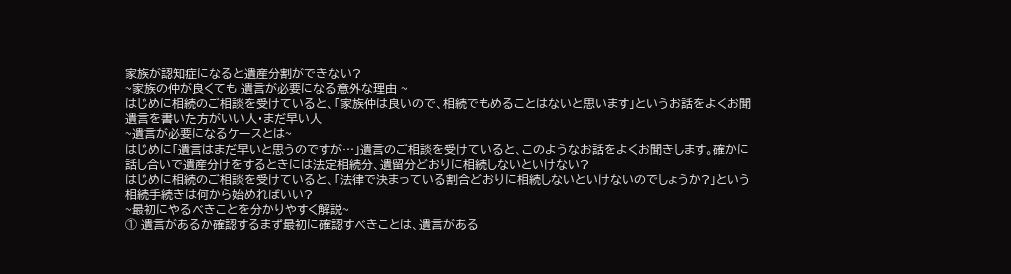家族が認知症になると遺産分割ができない?
~家族の仲が良くても 遺言が必要になる意外な理由 ~
はじめに相続のご相談を受けていると、「家族仲は良いので、相続でもめることはないと思います」というお話をよくお聞
遺言を書いた方がいい人・まだ早い人
~遺言が必要になるケースとは~
はじめに「遺言はまだ早いと思うのですが…」遺言のご相談を受けていると、このようなお話をよくお聞きします。確かに
話し合いで遺産分けをするときには法定相続分、遺留分どおりに相続しないといけない?
はじめに相続のご相談を受けていると、「法律で決まっている割合どおりに相続しないといけないのでしょうか?」という
相続手続きは何から始めればいい?
~最初にやるべきことを分かりやすく解説~
① 遺言があるか確認するまず最初に確認すべきことは、遺言がある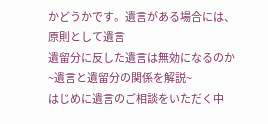かどうかです。遺言がある場合には、原則として遺言
遺留分に反した遺言は無効になるのか
~遺言と遺留分の関係を解説~
はじめに遺言のご相談をいただく中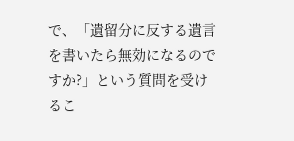で、「遺留分に反する遺言を書いたら無効になるのですか?」という質問を受けるこ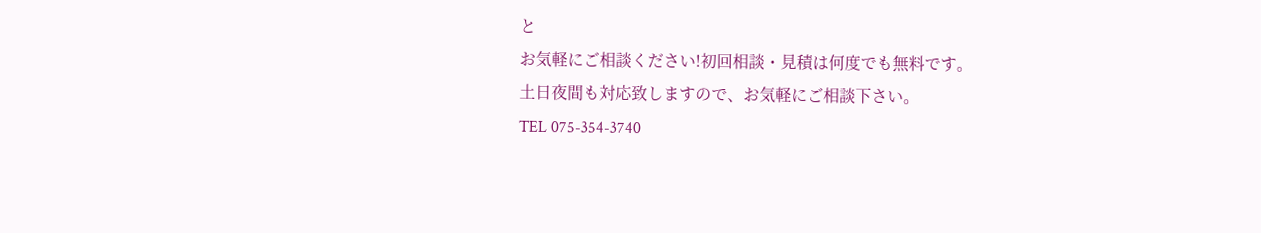と
お気軽にご相談ください!初回相談・見積は何度でも無料です。
土日夜間も対応致しますので、お気軽にご相談下さい。
TEL 075-354-3740